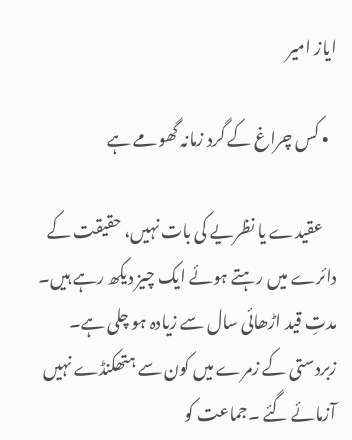ایاز امیر

  • کس چراغ کے گرد زمانہ گھومے ہے

    عقیدے یا نظریے کی بات نہیں، حقیقت کے دائرے میں رہتے ہوئے ایک چیز دیکھ رہے ہیں۔ مدتِ قید اڑھائی سال سے زیادہ ہو چلی ہے۔ زبردستی کے زمرے میں کون سے ہتھکنڈے نہیں آزمائے گئے ۔جماعت کو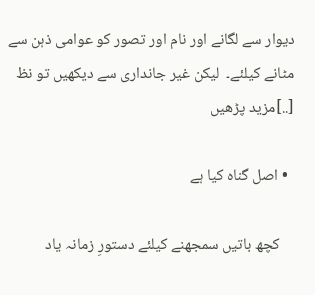دیوار سے لگانے اور نام اور تصور کو عوامی ذہن سے مٹانے کیلئے۔  لیکن غیر جانداری سے دیکھیں تو نظ [..]مزید پڑھیں

  • اصل گناہ کیا ہے

    کچھ باتیں سمجھنے کیلئے دستورِ زمانہ یاد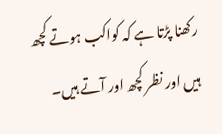رکھنا پڑتا ہے کہ کواکب ہوتے کچھ ہیں اور نظر کچھ اور آتے ہیں۔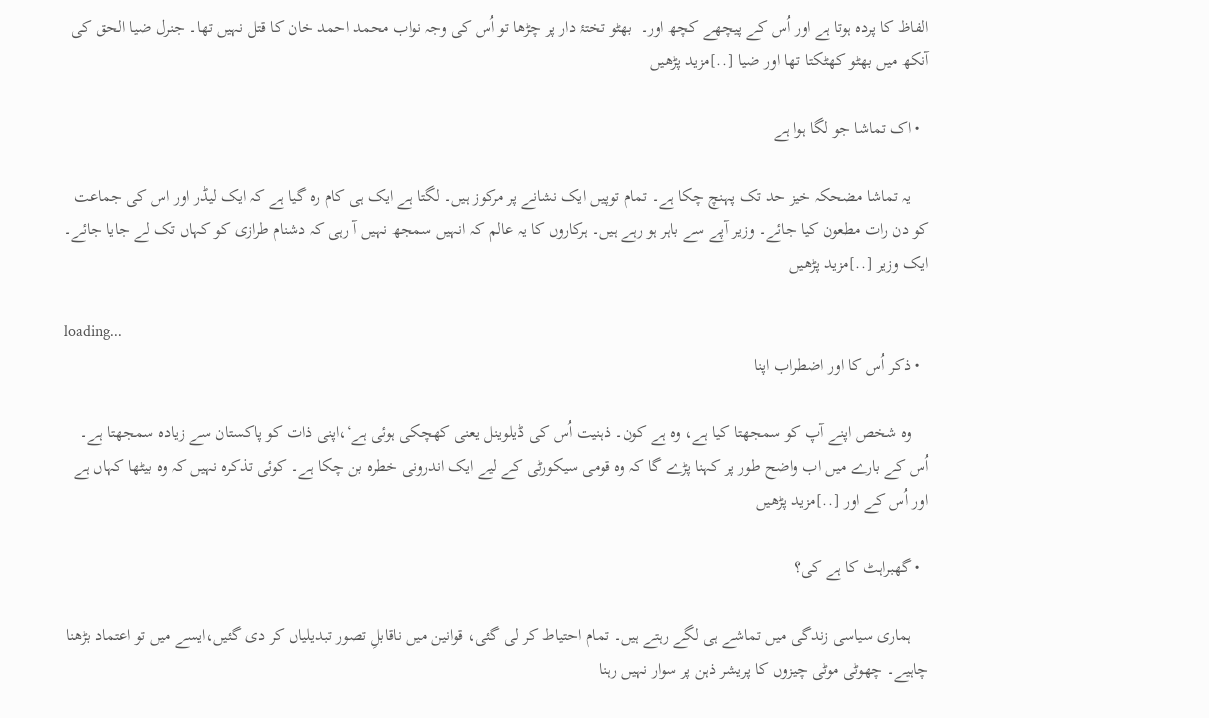الفاظ کا پردہ ہوتا ہے اور اُس کے پیچھے کچھ اور۔  بھٹو تختۂ دار پر چڑھا تو اُس کی وجہ نواب محمد احمد خان کا قتل نہیں تھا۔ جنرل ضیا الحق کی آنکھ میں بھٹو کھٹکتا تھا اور ضیا [..]مزید پڑھیں

  • اک تماشا جو لگا ہوا ہے

    یہ تماشا مضحکہ خیز حد تک پہنچ چکا ہے۔ تمام توپیں ایک نشانے پر مرکوز ہیں۔ لگتا ہے ایک ہی کام رہ گیا ہے کہ ایک لیڈر اور اس کی جماعت کو دن رات مطعون کیا جائے۔ وزیر آپے سے باہر ہو رہے ہیں۔ ہرکاروں کا یہ عالم کہ انہیں سمجھ نہیں آ رہی کہ دشنام طرازی کو کہاں تک لے جایا جائے۔ ایک وزیر [..]مزید پڑھیں

loading...
  • ذکر اُس کا اور اضطراب اپنا

    وہ شخص اپنے آپ کو سمجھتا کیا ہے، وہ ہے کون۔ ذہنیت اُس کی ڈیلوینل یعنی کھچکی ہوئی ہے‘،اپنی ذات کو پاکستان سے زیادہ سمجھتا ہے۔ اُس کے بارے میں اب واضح طور پر کہنا پڑے گا کہ وہ قومی سیکورٹی کے لیے ایک اندرونی خطرہ بن چکا ہے۔ کوئی تذکرہ نہیں کہ وہ بیٹھا کہاں ہے اور اُس کے اور [..]مزید پڑھیں

  • گھبراہٹ کا ہے کی؟

    ہماری سیاسی زندگی میں تماشے ہی لگے رہتے ہیں۔ تمام احتیاط کر لی گئی، قوانین میں ناقابلِ تصور تبدیلیاں کر دی گئیں،ایسے میں تو اعتماد بڑھنا چاہیے۔ چھوٹی موٹی چیزوں کا پریشر ذہن پر سوار نہیں رہنا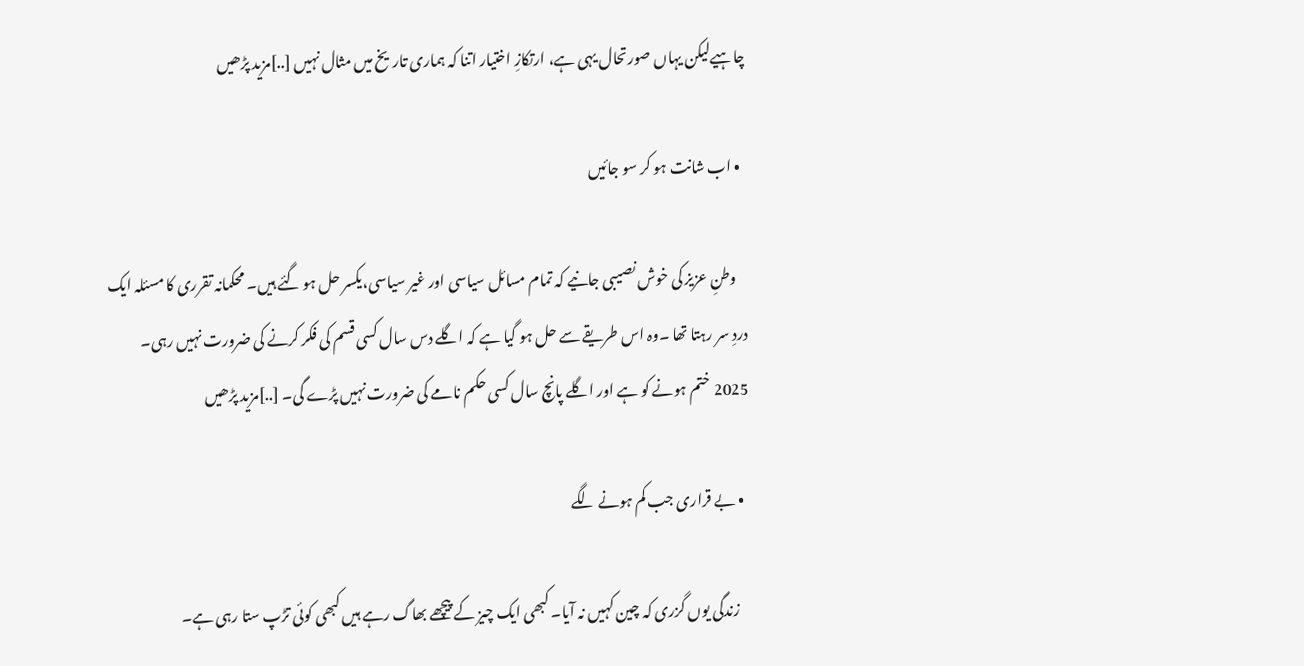چاہیےلیکن یہاں صورتحال یہی ہے، ارتکازِ اختیار اتنا کہ ہماری تاریخ میں مثال نہیں [..]مزید پڑھیں

  • اب شانت ہو کر سو جائیں

    وطنِ عزیز کی خوش نصیبی جانیے کہ تمام مسائل سیاسی اور غیر سیاسی،یکسر حل ہو گئے ہیں۔ محکمانہ تقرری کا مسئلہ ایک دردِ سر رہتا تھا ۔وہ اس طریقے سے حل ہو گیا ہے کہ اگلے دس سال کسی قسم کی فکر کرنے کی ضرورت نہیں رہی۔ 2025 ختم ہونے کو ہے اور اگلے پانچ سال کسی حکم نامے کی ضرورت نہیں پڑے گی۔ [..]مزید پڑھیں

  • بے قراری جب کم ہونے لگے

    زندگی یوں گزری کہ چین کہیں نہ آیا۔ کبھی ایک چیز کے پیچھے بھاگ رہے ہیں کبھی کوئی تڑپ ستا رہی ہے۔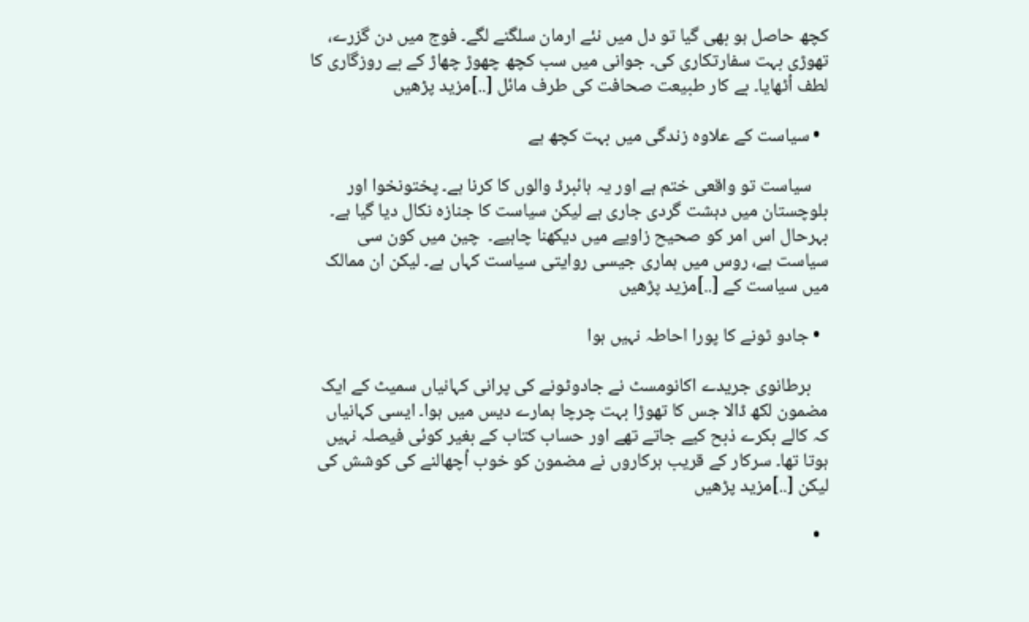کچھ حاصل ہو بھی گیا تو دل میں نئے ارمان سلگنے لگے۔ فوج میں دن گزرے، تھوڑی بہت سفارتکاری کی۔ جوانی میں سب کچھ چھوڑ چھاڑ کے بے روزگاری کا لطف اُٹھایا۔ بے کار طبیعت صحافت کی طرف مائل [..]مزید پڑھیں

  • سیاست کے علاوہ زندگی میں بہت کچھ ہے

    سیاست تو واقعی ختم ہے اور یہ ہائبرڈ والوں کا کرنا ہے۔ پختونخوا اور بلوچستان میں دہشت گردی جاری ہے لیکن سیاست کا جنازہ نکال دیا گیا ہے۔ بہرحال اس امر کو صحیح زاویے میں دیکھنا چاہیے۔  چین میں کون سی سیاست ہے، روس میں ہماری جیسی روایتی سیاست کہاں ہے۔ لیکن ان ممالک میں سیاست کے [..]مزید پڑھیں

  • جادو ٹونے کا پورا احاطہ نہیں ہوا

    برطانوی جریدے اکانومسٹ نے جادوٹونے کی پرانی کہانیاں سمیٹ کے ایک مضمون لکھ ڈالا جس کا تھوڑا بہت چرچا ہمارے دیس میں ہوا۔ ایسی کہانیاں کہ کالے بکرے ذبح کیے جاتے تھے اور حساب کتاب کے بغیر کوئی فیصلہ نہیں ہوتا تھا۔ سرکار کے قریب ہرکاروں نے مضمون کو خوب اُچھالنے کی کوشش کی لیکن [..]مزید پڑھیں

  •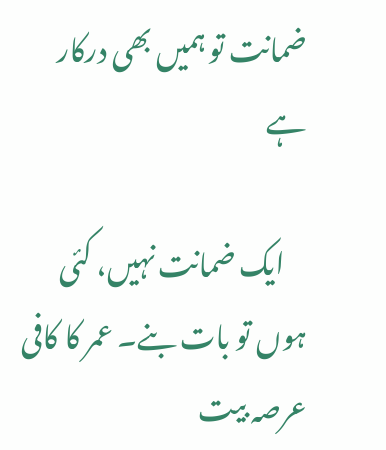ضمانت تو ہمیں بھی درکار ہے

    ایک ضمانت نہیں، کئی ہوں تو بات بنے۔ عمر کا کافی عرصہ بیت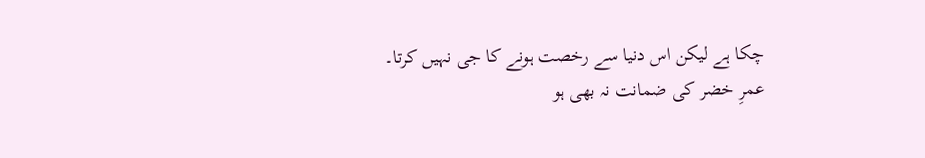چکا ہے لیکن اس دنیا سے رخصت ہونے کا جی نہیں کرتا۔ عمرِ خضر کی ضمانت نہ بھی ہو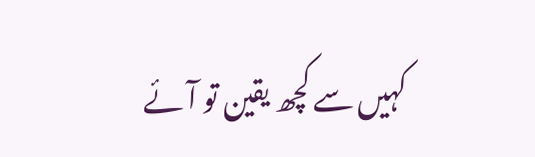کہیں سے کچھ یقین تو آئے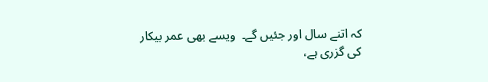کہ اتنے سال اور جئیں گے۔  ویسے بھی عمر بیکار کی گزری ہے،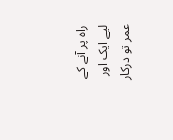راہ پر آنے کے لیے ایک اور عمر تو درکار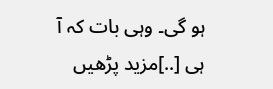ہو گی۔ وہی بات کہ آ ہی [..]مزید پڑھیں